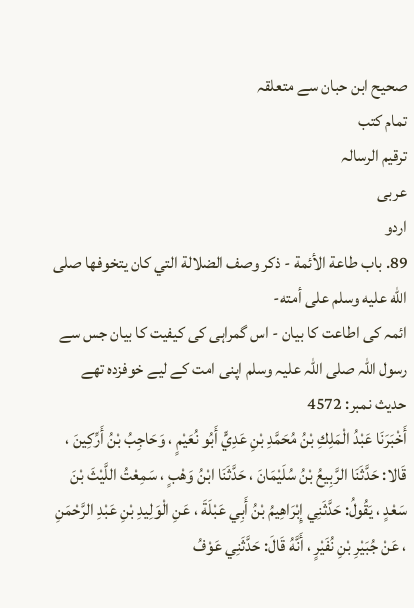صحیح ابن حبان سے متعلقہ
تمام کتب
ترقيم الرسالہ
عربی
اردو
89. باب طاعة الأئمة - ذكر وصف الضلالة التي كان يتخوفها صلى الله عليه وسلم على أمته-
ائمہ کی اطاعت کا بیان - اس گمراہی کی کیفیت کا بیان جس سے رسول اللہ صلی اللہ علیہ وسلم اپنی امت کے لیے خوفزدہ تھے
حدیث نمبر: 4572
أَخْبَرَنَا عَبْدُ الْمَلِكِ بْنُ مُحَمَّدِ بْنِ عَدِيٍّ أَبُو نُعَيْمٍ ، وَحَاجِبُ بْنُ أَرِّكِينَ ، قَالا: حَدَّثَنَا الرَّبِيعُ بْنُ سُلَيْمَانَ ، حَدَّثَنَا ابْنُ وَهْبٍ ، سَمِعْتُ اللَّيْثَ بْنَ سَعْدٍ ، يَقُولُ: حَدَّثَنِي إِبْرَاهِيمُ بْنُ أَبِي عَبْلَةَ ، عَنِ الْوَلِيدِ بْنِ عَبْدِ الرَّحْمَنِ ، عَنْ جُبَيْرِ بْنِ نُفَيْرٍ ، أَنَّهُ قَالَ: حَدَّثَنِي عَوْفُ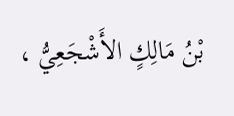بْنُ مَالِكٍ الأَشْجَعِيُّ ،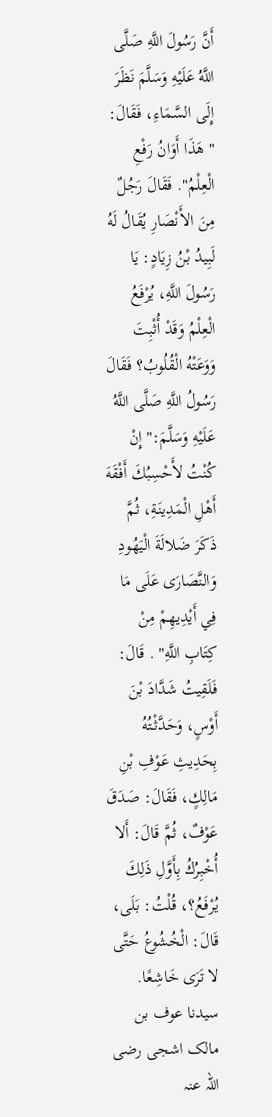أَنَّ رَسُولَ اللَّهِ صَلَّى اللَّهُ عَلَيْهِ وَسَلَّمَ نَظَرَ إِلَى السَّمَاءِ، فَقَالَ: " هَذَا أَوَانُ رَفْعِ الْعِلْمُ". فَقَالَ رَجُلٌ مِنَ الأَنْصَارِ يُقَالُ لَهُ لَبِيدُ بْنُ زِيَادٍ: يَا رَسُولَ اللَّهِ، يُرْفَعُ الْعِلْمُ وَقَدْ أُثْبِتَ وَوَعَتْهُ الْقُلُوبُ؟ فَقَالَ رَسُولُ اللَّهِ صَلَّى اللَّهُ عَلَيْهِ وَسَلَّمَ:" إِنْ كُنْتُ لأَحْسِبُكَ أَفْقَهَ أَهْلِ الْمَدِينَةِ، ثُمَّ ذَكَرَ ضَلالَةَ الْيَهُودِ وَالنَّصَارَى عَلَى مَا فِي أَيْدِيهِمْ مِنْ كِتَابِ اللَّهِ" . قَالَ: فَلَقِيتُ شَدَّادَ بْنَ أَوْسٍ، وَحَدَّثْتُهُ بِحَدِيثِ عَوْفِ بْنِ مَالِكٍ، فَقَالَ: صَدَقَ عَوْفٌ، ثُمَّ قَالَ: أَلا أُخْبِرُكُ بِأَوَّلِ ذَلِكَ يُرْفَعُ؟، قُلْتُ: بَلَى، قَالَ: الْخُشُوعُ حَتَّى لا تَرَى خَاشِعًا.
سیدنا عوف بن مالک اشجی رضی اللہ عنہ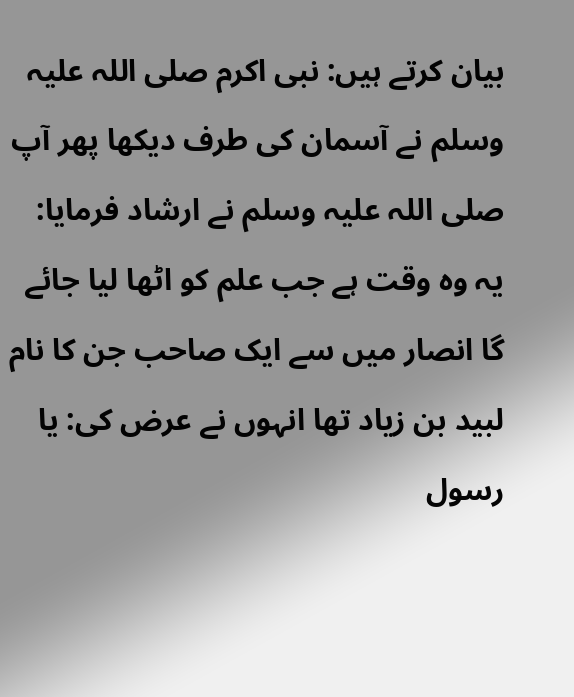بیان کرتے ہیں: نبی اکرم صلی اللہ علیہ وسلم نے آسمان کی طرف دیکھا پھر آپ صلی اللہ علیہ وسلم نے ارشاد فرمایا: یہ وہ وقت ہے جب علم کو اٹھا لیا جائے گا انصار میں سے ایک صاحب جن کا نام لبید بن زیاد تھا انہوں نے عرض کی: یا رسول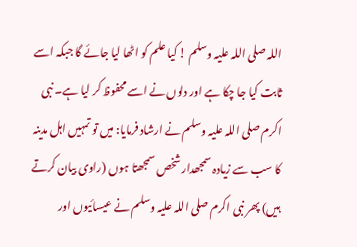اللہ صلی اللہ علیہ وسلم ! کیا علم کو اٹھا لیا جائے گا جبکہ اسے ثابت کیا جا چکا ہے اور دلوں نے اسے محفوظ کر لیا ہے۔ نبی اکرم صلی اللہ علیہ وسلم نے ارشاد فرمایا: میں تو تمہیں اہل مدینہ کا سب سے زیادہ سمجھدار شخص سمجھتا ہوں (راوی بیان کرتے ہیں) پھر نبی اکرم صلی اللہ علیہ وسلم نے عیسائیوں اور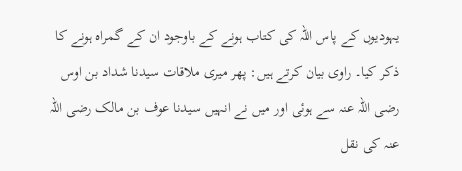یہودیوں کے پاس اللہ کی کتاب ہونے کے باوجود ان کے گمراہ ہونے کا ذکر کیا۔ راوی بیان کرتے ہیں: پھر میری ملاقات سیدنا شداد بن اوس رضی اللہ عنہ سے ہوئی اور میں نے انہیں سیدنا عوف بن مالک رضی اللہ عنہ کی نقل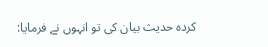کردہ حدیث بیان کی تو انہوں نے فرمایا: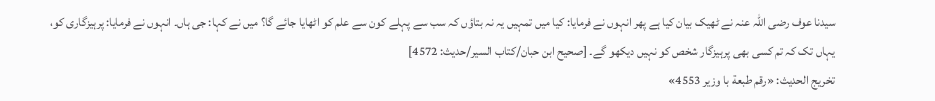سیدنا عوف رضی اللہ عنہ نے ٹھیک بیان کیا ہے پھر انہوں نے فرمایا: کیا میں تمہیں یہ نہ بتاؤں کہ سب سے پہلے کون سے علم کو اٹھایا جائے گا؟ میں نے کہا: جی ہاں۔ انہوں نے فرمایا: پرہیزگاری کو، یہاں تک کہ تم کسی بھی پرہیزگار شخص کو نہیں دیکھو گے۔ [صحیح ابن حبان/كتاب السير/حدیث: 4572]
تخریج الحدیث: «رقم طبعة با وزير 4553»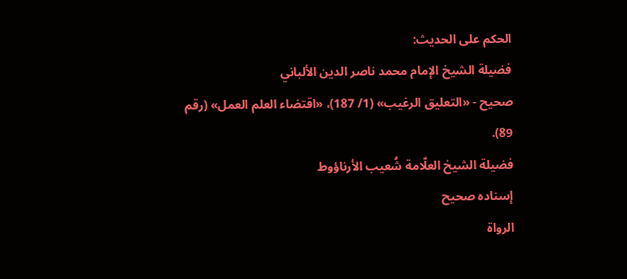الحكم على الحديث:
فضيلة الشيخ الإمام محمد ناصر الدين الألباني
صحيح - «التعليق الرغيب» (1/ 187)، «اقتضاء العلم العمل» (رقم 89).
فضيلة الشيخ العلّامة شُعيب الأرناؤوط
إسناده صحيح
الرواة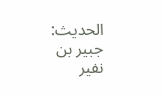الحديث:
جبير بن نفير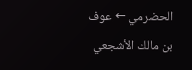الحضرمي ← عوف بن مالك الأشجعي